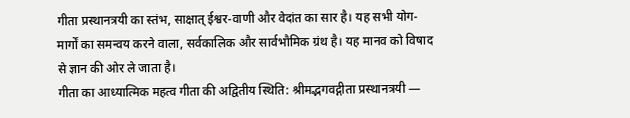गीता प्रस्थानत्रयी का स्तंभ, साक्षात् ईश्वर-वाणी और वेदांत का सार है। यह सभी योग-मार्गों का समन्वय करने वाला, सर्वकालिक और सार्वभौमिक ग्रंथ है। यह मानव को विषाद से ज्ञान की ओर ले जाता है।
गीता का आध्यात्मिक महत्व गीता की अद्वितीय स्थिति: श्रीमद्भगवद्गीता प्रस्थानत्रयी —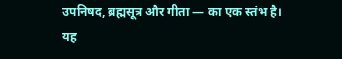उपनिषद, ब्रह्मसूत्र और गीता — का एक स्तंभ है।
यह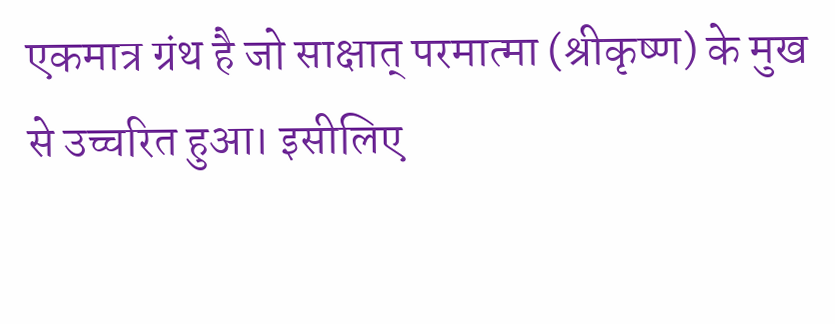एकमात्र ग्रंथ है जो साक्षात् परमात्मा (श्रीकृष्ण) के मुख से उच्चरित हुआ। इसीलिए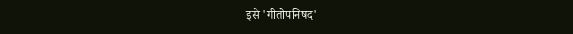इसे 'गीतोपनिषद'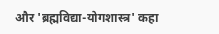और 'ब्रह्मविद्या-योगशास्त्र' कहा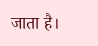जाता है।